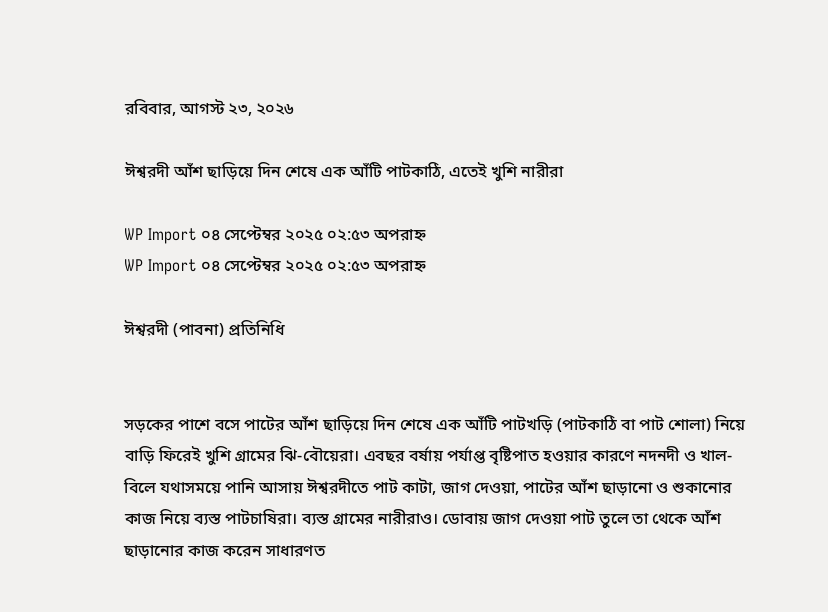রবিবার, আগস্ট ২৩, ২০২৬

ঈশ্বরদী আঁশ ছাড়িয়ে দিন শেষে এক আঁটি পাটকাঠি, এতেই খুশি নারীরা

WP Import ০৪ সেপ্টেম্বর ২০২৫ ০২:৫৩ অপরাহ্ন
WP Import ০৪ সেপ্টেম্বর ২০২৫ ০২:৫৩ অপরাহ্ন

ঈশ্বরদী (পাবনা) প্রতিনিধি


সড়কের পাশে বসে পাটের আঁশ ছাড়িয়ে দিন শেষে এক আঁটি পাটখড়ি (পাটকাঠি বা পাট শোলা) নিয়ে বাড়ি ফিরেই খুশি গ্রামের ঝি-বৌয়েরা। এবছর বর্ষায় পর্যাপ্ত বৃষ্টিপাত হওয়ার কারণে নদনদী ও খাল-বিলে যথাসময়ে পানি আসায় ঈশ্বরদীতে পাট কাটা, জাগ দেওয়া, পাটের আঁশ ছাড়ানো ও শুকানোর কাজ নিয়ে ব্যস্ত পাটচাষিরা। ব্যস্ত গ্রামের নারীরাও। ডোবায় জাগ দেওয়া পাট তুলে তা থেকে আঁশ ছাড়ানোর কাজ করেন সাধারণত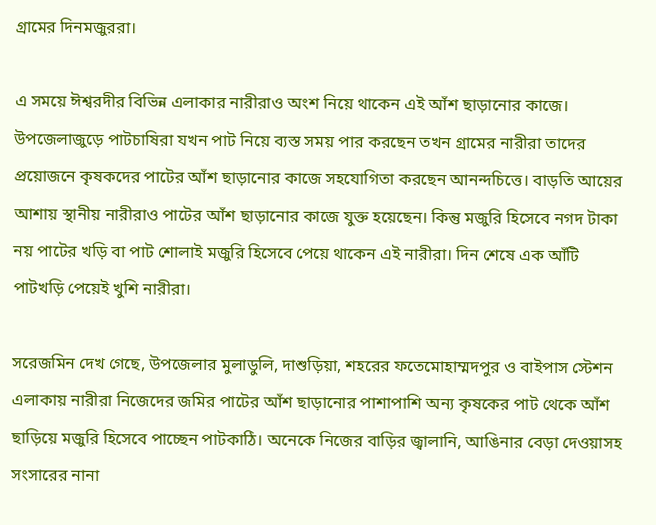গ্রামের দিনমজুররা।

এ সময়ে ঈশ্বরদীর বিভিন্ন এলাকার নারীরাও অংশ নিয়ে থাকেন এই আঁশ ছাড়ানোর কাজে। উপজেলাজুড়ে পাটচাষিরা যখন পাট নিয়ে ব্যস্ত সময় পার করছেন তখন গ্রামের নারীরা তাদের প্রয়োজনে কৃষকদের পাটের আঁশ ছাড়ানোর কাজে সহযোগিতা করছেন আনন্দচিত্তে। বাড়তি আয়ের আশায় স্থানীয় নারীরাও পাটের আঁশ ছাড়ানোর কাজে যুক্ত হয়েছেন। কিন্তু মজুরি হিসেবে নগদ টাকা নয় পাটের খড়ি বা পাট শোলাই মজুরি হিসেবে পেয়ে থাকেন এই নারীরা। দিন শেষে এক আঁটি পাটখড়ি পেয়েই খুশি নারীরা।

সরেজমিন দেখ গেছে, উপজেলার মুলাডুলি, দাশুড়িয়া, শহরের ফতেমোহাম্মদপুর ও বাইপাস স্টেশন এলাকায় নারীরা নিজেদের জমির পাটের আঁশ ছাড়ানোর পাশাপাশি অন্য কৃষকের পাট থেকে আঁশ ছাড়িয়ে মজুরি হিসেবে পাচ্ছেন পাটকাঠি। অনেকে নিজের বাড়ির জ্বালানি, আঙিনার বেড়া দেওয়াসহ সংসারের নানা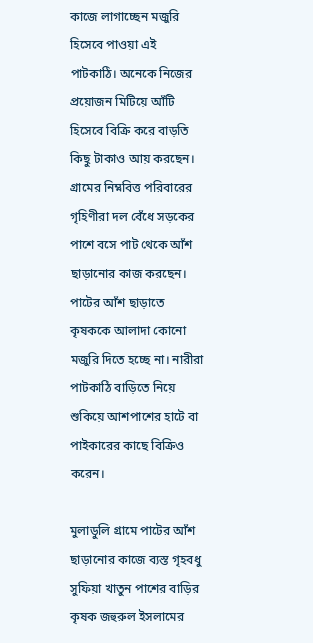কাজে লাগাচ্ছেন মজুরি হিসেবে পাওয়া এই পাটকাঠি। অনেকে নিজের প্রয়োজন মিটিয়ে আঁটি হিসেবে বিক্রি করে বাড়তি কিছু টাকাও আয় করছেন। গ্রামের নিম্নবিত্ত পরিবারের গৃহিণীরা দল বেঁধে সড়কের পাশে বসে পাট থেকে আঁশ ছাড়ানোর কাজ করছেন। পাটের আঁশ ছাড়াতে কৃষককে আলাদা কোনো মজুরি দিতে হচ্ছে না। নারীরা পাটকাঠি বাড়িতে নিয়ে শুকিয়ে আশপাশের হাটে বা পাইকারের কাছে বিক্রিও করেন।

মুলাডুলি গ্রামে পাটের আঁশ ছাড়ানোর কাজে ব্যস্ত গৃহবধু সুফিয়া খাতুন পাশের বাড়ির কৃষক জহুরুল ইসলামের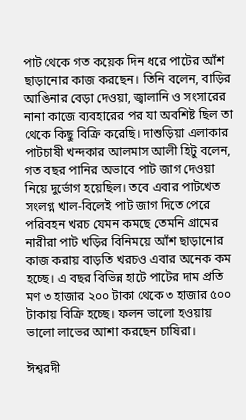পাট থেকে গত কয়েক দিন ধরে পাটের আঁশ ছাড়ানোর কাজ করছেন। তিনি বলেন, বাড়ির আঙিনার বেড়া দেওয়া, জ্বালানি ও সংসারের নানা কাজে ব্যবহারের পর যা অবশিষ্ট ছিল তা থেকে কিছু বিক্রি করেছি। দাশুড়িয়া এলাকার পাটচাষী খন্দকার আলমাস আলী হিটু বলেন, গত বছর পানির অভাবে পাট জাগ দেওয়া নিয়ে দুর্ভোগ হয়েছিল। তবে এবার পাটখেত সংলগ্ন খাল-বিলেই পাট জাগ দিতে পেরে পরিবহন খরচ যেমন কমছে তেমনি গ্রামের নারীরা পাট খড়ির বিনিময়ে আঁশ ছাড়ানোর কাজ করায় বাড়তি খরচও এবার অনেক কম হচ্ছে। এ বছর বিভিন্ন হাটে পাটের দাম প্রতি মণ ৩ হাজার ২০০ টাকা থেকে ৩ হাজার ৫০০ টাকায় বিক্রি হচ্ছে। ফলন ভালো হওয়ায় ভালো লাভের আশা করছেন চাষিরা।

ঈশ্বরদী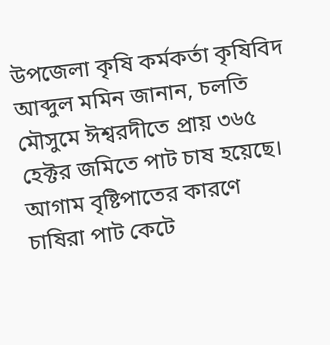উপজেলা কৃষি কর্মকর্তা কৃষিবিদ আব্দুল মমিন জানান, চলতি মৌসুমে ঈশ্বরদীতে প্রায় ৩৬৫ হেক্টর জমিতে পাট চাষ হয়েছে। আগাম বৃষ্টিপাতের কারণে চাষিরা পাট কেটে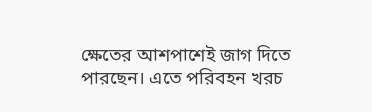ক্ষেতের আশপাশেই জাগ দিতে পারছেন। এতে পরিবহন খরচ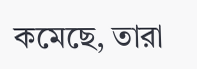কমেছে, তারা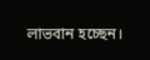লাভবান হচ্ছেন।